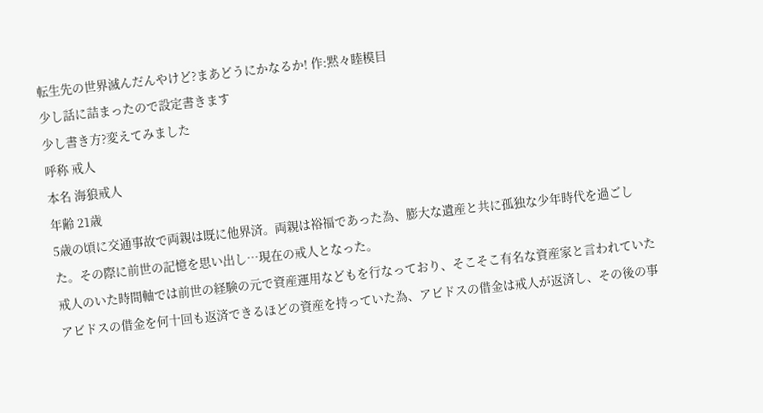転生先の世界滅んだんやけど?まあどうにかなるか! 作:黙々睦模目
少し話に詰まったので設定書きます
少し書き方?変えてみました
呼称 戒人
本名 海狼戒人
年齢 21歳
5歳の頃に交通事故で両親は既に他界済。両親は裕福であった為、膨大な遺産と共に孤独な少年時代を過ごした。その際に前世の記憶を思い出し…現在の戒人となった。
戒人のいた時間軸では前世の経験の元で資産運用などもを行なっており、そこそこ有名な資産家と言われていた
アビドスの借金を何十回も返済できるほどの資産を持っていた為、アビドスの借金は戒人が返済し、その後の事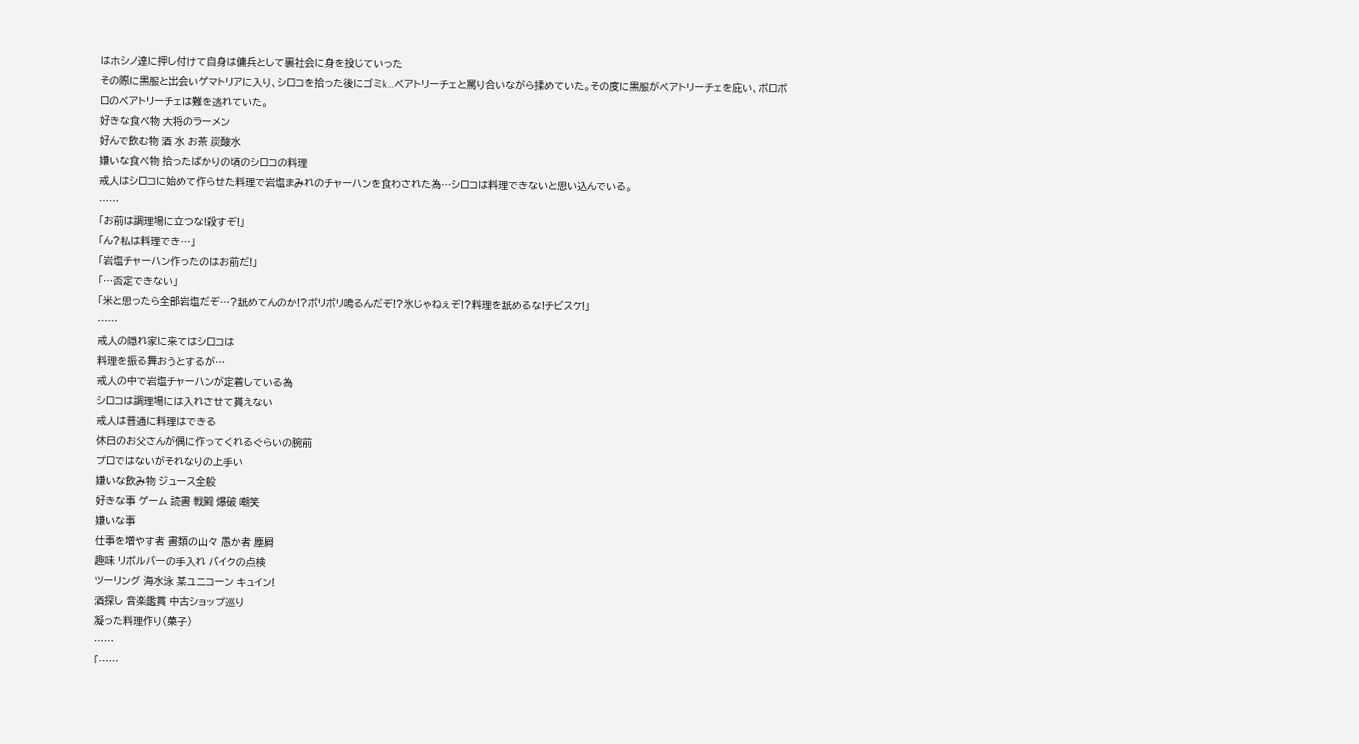はホシノ達に押し付けて自身は傭兵として裏社会に身を投じていった
その際に黒服と出会いゲマトリアに入り、シロコを拾った後にゴミk…ベアトリーチェと罵り合いながら揉めていた。その度に黒服がベアトリーチェを庇い、ボロボロのベアトリーチェは難を逃れていた。
好きな食べ物 大将のラーメン
好んで飲む物 酒 水 お茶 炭酸水
嫌いな食べ物 拾ったばかりの頃のシロコの料理
戒人はシロコに始めて作らせた料理で岩塩まみれのチャーハンを食わされた為…シロコは料理できないと思い込んでいる。
……
「お前は調理場に立つな!殺すぞ!」
「ん?私は料理でき…」
「岩塩チャーハン作ったのはお前だ!」
「…否定できない」
「米と思ったら全部岩塩だぞ…?舐めてんのか!?ボリボリ鳴るんだぞ!?氷じゃねぇぞ!?料理を舐めるな!チビスケ!」
……
戒人の隠れ家に来てはシロコは
料理を振る舞おうとするが…
戒人の中で岩塩チャーハンが定着している為
シロコは調理場には入れさせて貰えない
戒人は普通に料理はできる
休日のお父さんが偶に作ってくれるぐらいの腕前
プロではないがそれなりの上手い
嫌いな飲み物 ジュース全般
好きな事 ゲーム 読書 戦闘 爆破 嘲笑
嫌いな事
仕事を増やす者 書類の山々 愚か者 塵屑
趣味 リボルバーの手入れ バイクの点検
ツーリング 海水泳 某ユニコーン キュイン!
酒探し 音楽鑑賞 中古ショップ巡り
凝った料理作り(菓子)
……
「……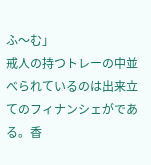ふ〜む」
戒人の持つトレーの中並べられているのは出来立てのフィナンシェがである。香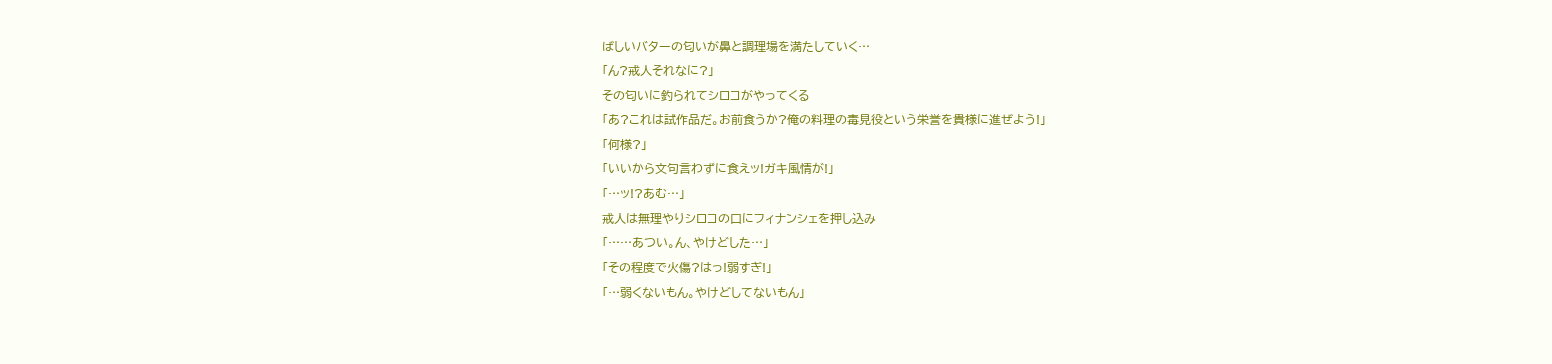ばしいバターの匂いが鼻と調理場を満たしていく…
「ん?戒人それなに?」
その匂いに釣られてシロコがやってくる
「あ?これは試作品だ。お前食うか?俺の料理の毒見役という栄誉を貴様に進ぜよう!」
「何様?」
「いいから文句言わずに食えッ!ガキ風情が!」
「…ッ!?あむ…」
戒人は無理やりシロコの口にフィナンシェを押し込み
「……あつい。ん、やけどした…」
「その程度で火傷?はっ!弱すぎ!」
「…弱くないもん。やけどしてないもん」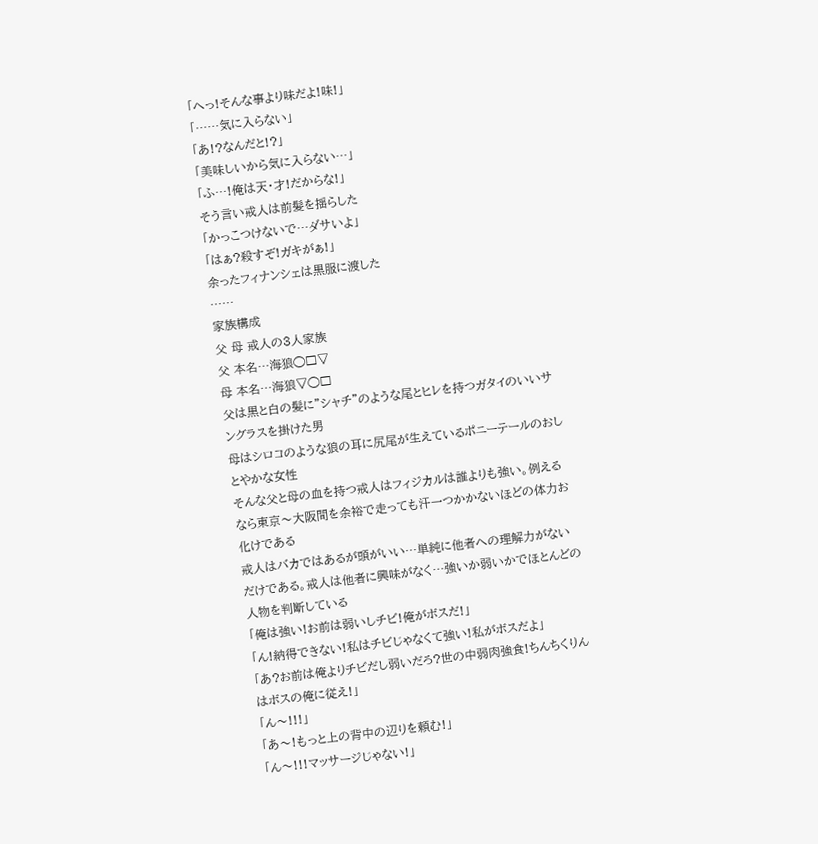「へっ!そんな事より味だよ!味!」
「……気に入らない」
「あ!?なんだと!?」
「美味しいから気に入らない…」
「ふ…!俺は天・才!だからな!」
そう言い戒人は前髪を揺らした
「かっこつけないで…ダサいよ」
「はぁ?殺すぞ!ガキがぁ!」
余ったフィナンシェは黒服に渡した
……
家族構成
父 母 戒人の3人家族
父 本名…海狼◯□▽
母 本名…海狼▽◯□
父は黒と白の髪に"シャチ"のような尾とヒレを持つガタイのいいサングラスを掛けた男
母はシロコのような狼の耳に尻尾が生えているポニーテールのおしとやかな女性
そんな父と母の血を持つ戒人はフィジカルは誰よりも強い。例えるなら東京〜大阪間を余裕で走っても汗一つかかないほどの体力お化けである
戒人はバカではあるが頭がいい…単純に他者への理解力がないだけである。戒人は他者に興味がなく…強いか弱いかでほとんどの人物を判断している
「俺は強い!お前は弱いしチビ!俺がボスだ!」
「ん!納得できない!私はチビじゃなくて強い!私がボスだよ」
「あ?お前は俺よりチビだし弱いだろ?世の中弱肉強食!ちんちくりんはボスの俺に従え!」
「ん〜!!!」
「あ〜!もっと上の背中の辺りを頼む!」
「ん〜!!!マッサージじゃない!」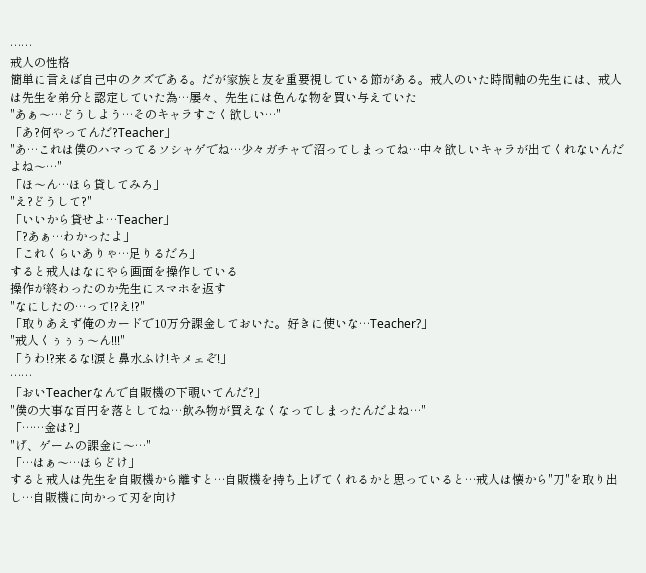……
戒人の性格
簡単に言えば自己中のクズである。だが家族と友を重要視している節がある。戒人のいた時間軸の先生には、戒人は先生を弟分と認定していた為…屡々、先生には色んな物を買い与えていた
"あぁ〜…どうしよう…そのキャラすごく欲しい…"
「あ?何やってんだ?Teacher」
"あ…これは僕のハマってるソシャゲでね…少々ガチャで沼ってしまってね…中々欲しいキャラが出てくれないんだよね〜…"
「ほ〜ん…ほら貸してみろ」
"え?どうして?"
「いいから貸せよ…Teacher」
「?あぁ…わかったよ」
「これくらいありゃ…足りるだろ」
すると戒人はなにやら画面を操作している
操作が終わったのか先生にスマホを返す
"なにしたの…って!?え!?"
「取りあえず俺のカードで10万分課金しておいた。好きに使いな…Teacher?」
"戒人くぅぅぅ〜ん!!!"
「うわ!?来るな!涙と鼻水ふけ!キメェぞ!」
……
「おいTeacherなんで自販機の下覗いてんだ?」
"僕の大事な百円を落としてね…飲み物が買えなくなってしまったんだよね…"
「……金は?」
"げ、ゲームの課金に〜…"
「…はぁ〜…ほらどけ」
すると戒人は先生を自販機から離すと…自販機を持ち上げてくれるかと思っていると…戒人は懐から"刀"を取り出し…自販機に向かって刃を向け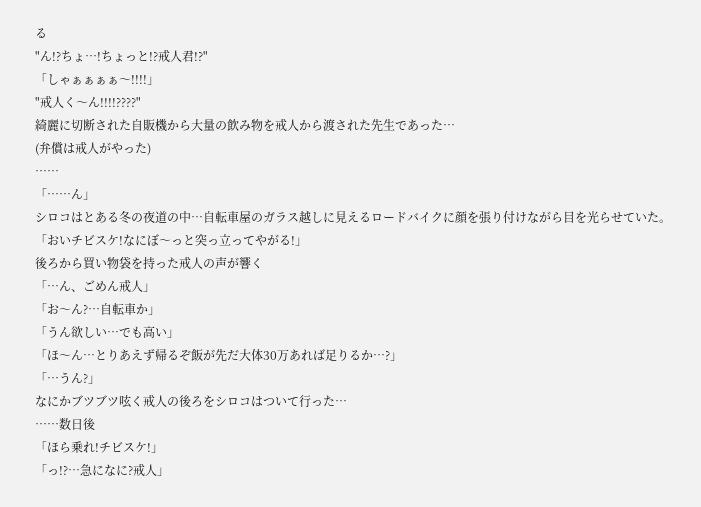る
"ん!?ちょ…!ちょっと!?戒人君!?"
「しゃぁぁぁぁ〜!!!!」
"戒人く〜ん!!!!????"
綺麗に切断された自販機から大量の飲み物を戒人から渡された先生であった…
(弁償は戒人がやった)
……
「……ん」
シロコはとある冬の夜道の中…自転車屋のガラス越しに見えるロードバイクに顔を張り付けながら目を光らせていた。
「おいチビスケ!なにぼ〜っと突っ立ってやがる!」
後ろから買い物袋を持った戒人の声が響く
「…ん、ごめん戒人」
「お〜ん?…自転車か」
「うん欲しい…でも高い」
「ほ〜ん…とりあえず帰るぞ飯が先だ大体30万あれば足りるか…?」
「…うん?」
なにかブツブツ呟く戒人の後ろをシロコはついて行った…
……数日後
「ほら乗れ!チビスケ!」
「っ!?…急になに?戒人」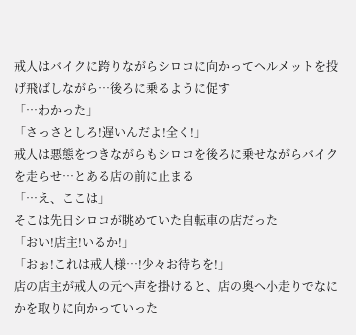戒人はバイクに跨りながらシロコに向かってヘルメットを投げ飛ばしながら…後ろに乗るように促す
「…わかった」
「さっさとしろ!遅いんだよ!全く!」
戒人は悪態をつきながらもシロコを後ろに乗せながらバイクを走らせ…とある店の前に止まる
「…え、ここは」
そこは先日シロコが眺めていた自転車の店だった
「おい!店主!いるか!」
「おぉ!これは戒人様…!少々お待ちを!」
店の店主が戒人の元へ声を掛けると、店の奥へ小走りでなにかを取りに向かっていった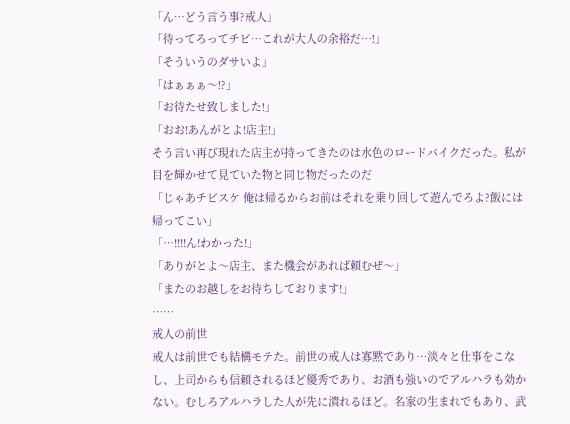「ん…どう言う事?戒人」
「待ってろってチビ…これが大人の余裕だ…!」
「そういうのダサいよ」
「はぁぁぁ〜!?」
「お待たせ致しました!」
「おお!あんがとよ!店主!」
そう言い再び現れた店主が持ってきたのは水色のロードバイクだった。私が目を輝かせて見ていた物と同じ物だったのだ
「じゃあチビスケ 俺は帰るからお前はそれを乗り回して遊んでろよ?飯には帰ってこい」
「…!!!!ん!わかった!」
「ありがとよ〜店主、また機会があれば頼むぜ〜」
「またのお越しをお待ちしております!」
……
戒人の前世
戒人は前世でも結構モテた。前世の戒人は寡黙であり…淡々と仕事をこなし、上司からも信頼されるほど優秀であり、お酒も強いのでアルハラも効かない。むしろアルハラした人が先に潰れるほど。名家の生まれでもあり、武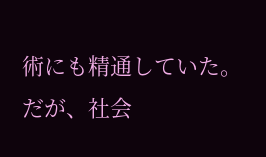術にも精通していた。
だが、社会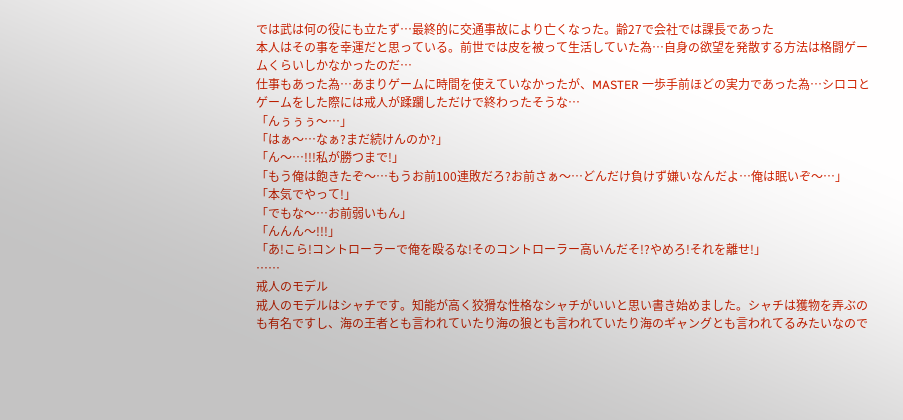では武は何の役にも立たず…最終的に交通事故により亡くなった。齢27で会社では課長であった
本人はその事を幸運だと思っている。前世では皮を被って生活していた為…自身の欲望を発散する方法は格闘ゲームくらいしかなかったのだ…
仕事もあった為…あまりゲームに時間を使えていなかったが、MASTER 一歩手前ほどの実力であった為…シロコとゲームをした際には戒人が蹂躙しただけで終わったそうな…
「んぅぅぅ〜…」
「はぁ〜…なぁ?まだ続けんのか?」
「ん〜…!!!私が勝つまで!」
「もう俺は飽きたぞ〜…もうお前100連敗だろ?お前さぁ〜…どんだけ負けず嫌いなんだよ…俺は眠いぞ〜…」
「本気でやって!」
「でもな〜…お前弱いもん」
「んんん〜!!!」
「あ!こら!コントローラーで俺を殴るな!そのコントローラー高いんだそ!?やめろ!それを離せ!」
……
戒人のモデル
戒人のモデルはシャチです。知能が高く狡猾な性格なシャチがいいと思い書き始めました。シャチは獲物を弄ぶのも有名ですし、海の王者とも言われていたり海の狼とも言われていたり海のギャングとも言われてるみたいなので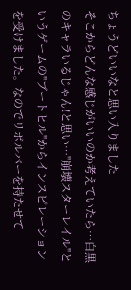ちょうどいいなと思い入りました
そこからどんな感じがいいのか考えていたら…白黒のキャラいるじゃん!と思い…"崩壊スターレイル"というゲームの"ブートヒル"からインスピレーションを受けました。なのでリボルバーを持たせて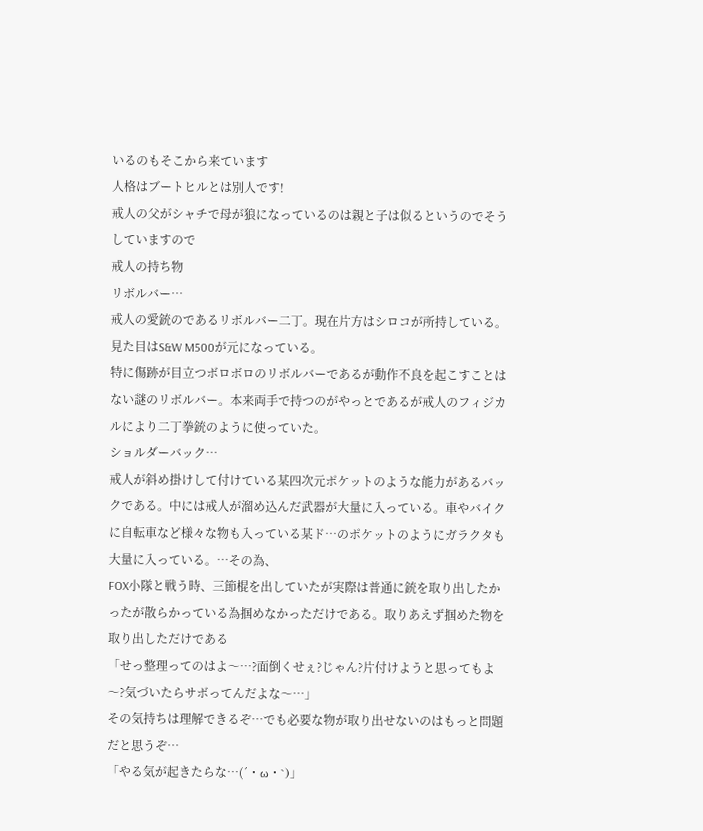いるのもそこから来ています
人格はブートヒルとは別人です!
戒人の父がシャチで母が狼になっているのは親と子は似るというのでそうしていますので
戒人の持ち物
リボルバー…
戒人の愛銃のであるリボルバー二丁。現在片方はシロコが所持している。見た目はS&W M500が元になっている。
特に傷跡が目立つボロボロのリボルバーであるが動作不良を起こすことはない謎のリボルバー。本来両手で持つのがやっとであるが戒人のフィジカルにより二丁拳銃のように使っていた。
ショルダーバック…
戒人が斜め掛けして付けている某四次元ポケットのような能力があるバックである。中には戒人が溜め込んだ武器が大量に入っている。車やバイクに自転車など様々な物も入っている某ド…のポケットのようにガラクタも大量に入っている。…その為、
FOX小隊と戦う時、三節棍を出していたが実際は普通に銃を取り出したかったが散らかっている為掴めなかっただけである。取りあえず掴めた物を取り出しただけである
「せっ整理ってのはよ〜…?面倒くせぇ?じゃん?片付けようと思ってもよ〜?気づいたらサボってんだよな〜…」
その気持ちは理解できるぞ…でも必要な物が取り出せないのはもっと問題だと思うぞ…
「やる気が起きたらな…(´・ω・`)」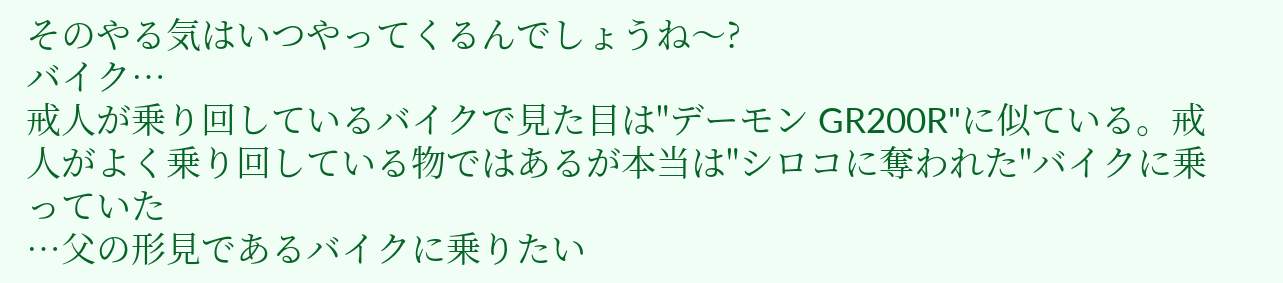そのやる気はいつやってくるんでしょうね〜?
バイク…
戒人が乗り回しているバイクで見た目は"デーモン GR200R"に似ている。戒人がよく乗り回している物ではあるが本当は"シロコに奪われた"バイクに乗っていた
…父の形見であるバイクに乗りたい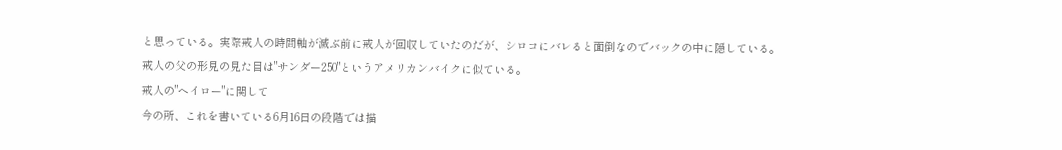と思っている。実際戒人の時間軸が滅ぶ前に戒人が回収していたのだが、シロコにバレると面倒なのでバックの中に隠している。
戒人の父の形見の見た目は"サンダー250"というアメリカンバイクに似ている。
戒人の"ヘイロー"に関して
今の所、これを書いている6月16日の段階では描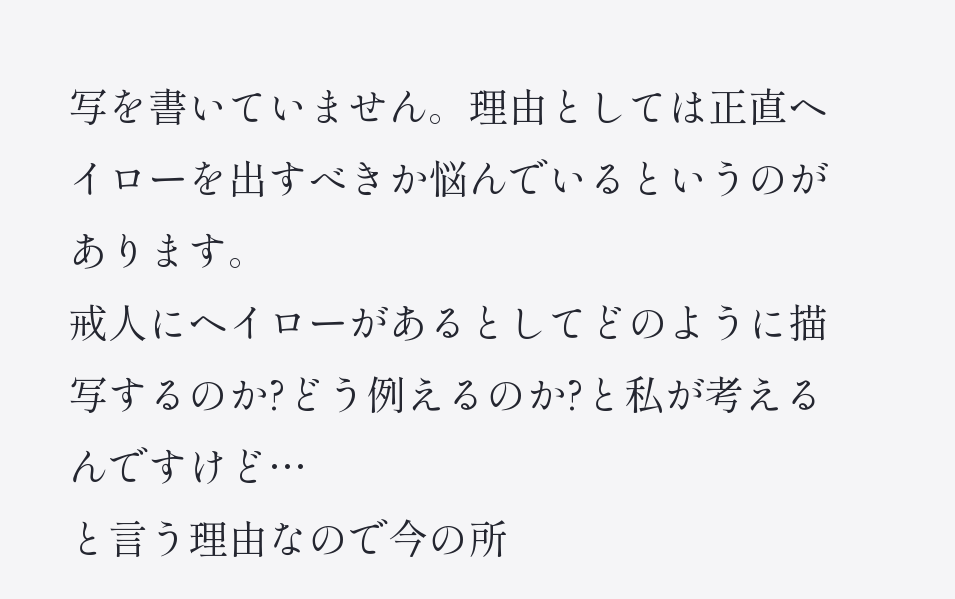写を書いていません。理由としては正直ヘイローを出すべきか悩んでいるというのがあります。
戒人にヘイローがあるとしてどのように描写するのか?どう例えるのか?と私が考えるんですけど…
と言う理由なので今の所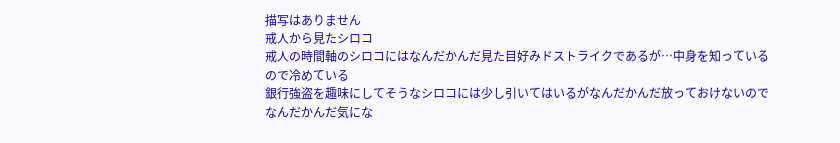描写はありません
戒人から見たシロコ
戒人の時間軸のシロコにはなんだかんだ見た目好みドストライクであるが…中身を知っているので冷めている
銀行強盗を趣味にしてそうなシロコには少し引いてはいるがなんだかんだ放っておけないのでなんだかんだ気にな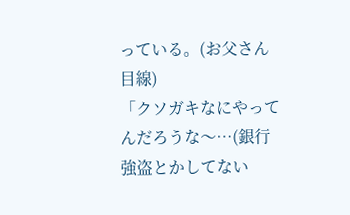っている。(お父さん目線)
「クソガキなにやってんだろうな〜…(銀行強盗とかしてない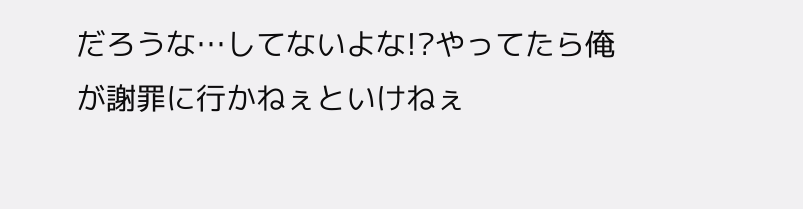だろうな…してないよな!?やってたら俺が謝罪に行かねぇといけねぇ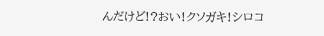んだけど!?おい!クソガキ!シロコ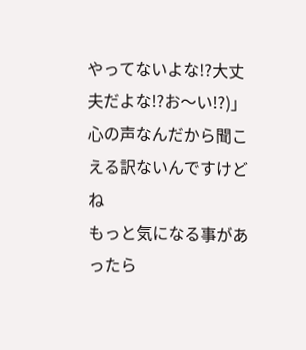やってないよな!?大丈夫だよな!?お〜い!?)」
心の声なんだから聞こえる訳ないんですけどね
もっと気になる事があったら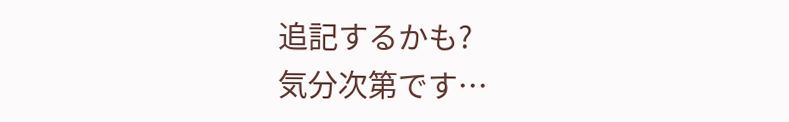追記するかも?
気分次第です…